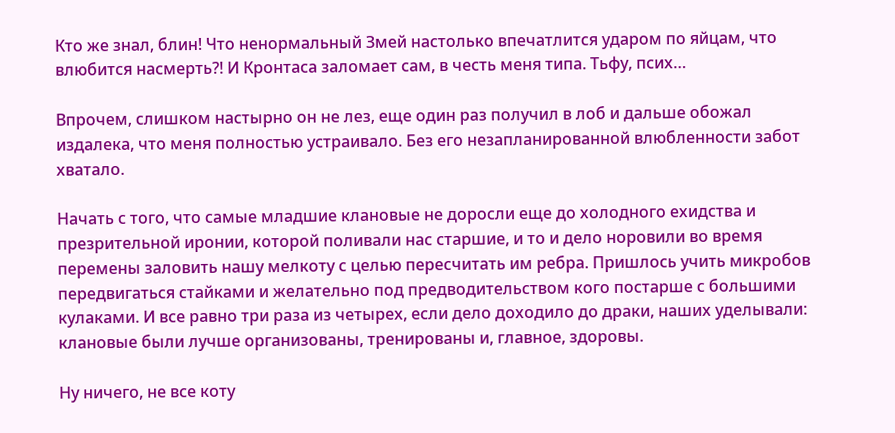Кто же знал, блин! Что ненормальный Змей настолько впечатлится ударом по яйцам, что влюбится насмерть?! И Кронтаса заломает сам, в честь меня типа. Тьфу, псих…

Впрочем, слишком настырно он не лез, еще один раз получил в лоб и дальше обожал издалека, что меня полностью устраивало. Без его незапланированной влюбленности забот хватало.

Начать с того, что самые младшие клановые не доросли еще до холодного ехидства и презрительной иронии, которой поливали нас старшие, и то и дело норовили во время перемены заловить нашу мелкоту с целью пересчитать им ребра. Пришлось учить микробов передвигаться стайками и желательно под предводительством кого постарше с большими кулаками. И все равно три раза из четырех, если дело доходило до драки, наших уделывали: клановые были лучше организованы, тренированы и, главное, здоровы.

Ну ничего, не все коту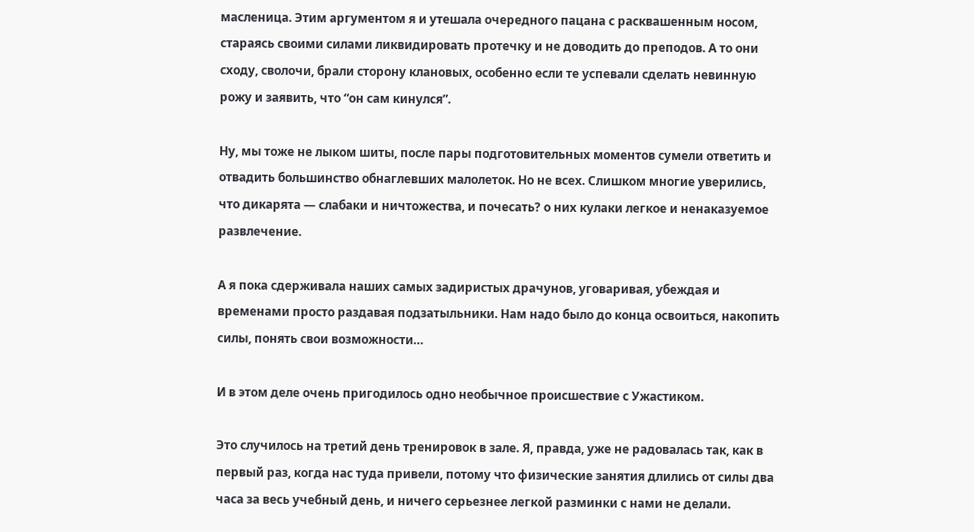масленица. Этим аргументом я и утешала очередного пацана с расквашенным носом, стараясь своими силами ликвидировать протечку и не доводить до преподов. А то они сходу, сволочи, брали сторону клановых, особенно если те успевали сделать невинную рожу и заявить, что “он сам кинулся”.

Ну, мы тоже не лыком шиты, после пары подготовительных моментов сумели ответить и отвадить большинство обнаглевших малолеток. Но не всех. Слишком многие уверились, что дикарята — слабаки и ничтожества, и почесать? о них кулаки легкое и ненаказуемое развлечение.

А я пока сдерживала наших самых задиристых драчунов, уговаривая, убеждая и временами просто раздавая подзатыльники. Нам надо было до конца освоиться, накопить силы, понять свои возможности…

И в этом деле очень пригодилось одно необычное происшествие с Ужастиком.

Это случилось на третий день тренировок в зале. Я, правда, уже не радовалась так, как в первый раз, когда нас туда привели, потому что физические занятия длились от силы два часа за весь учебный день, и ничего серьезнее легкой разминки с нами не делали.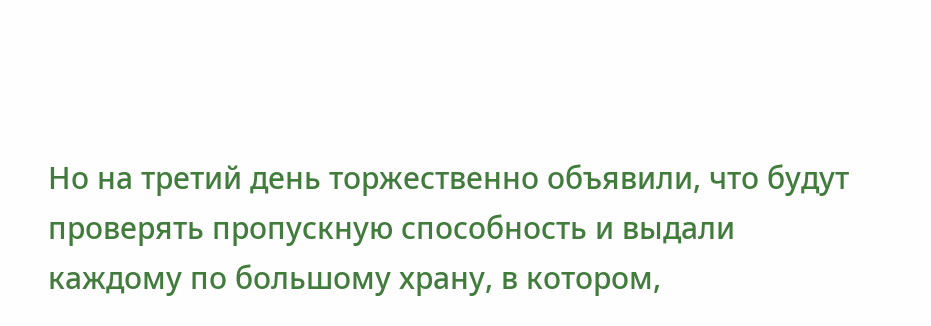Но на третий день торжественно объявили, что будут проверять пропускную способность и выдали каждому по большому храну, в котором,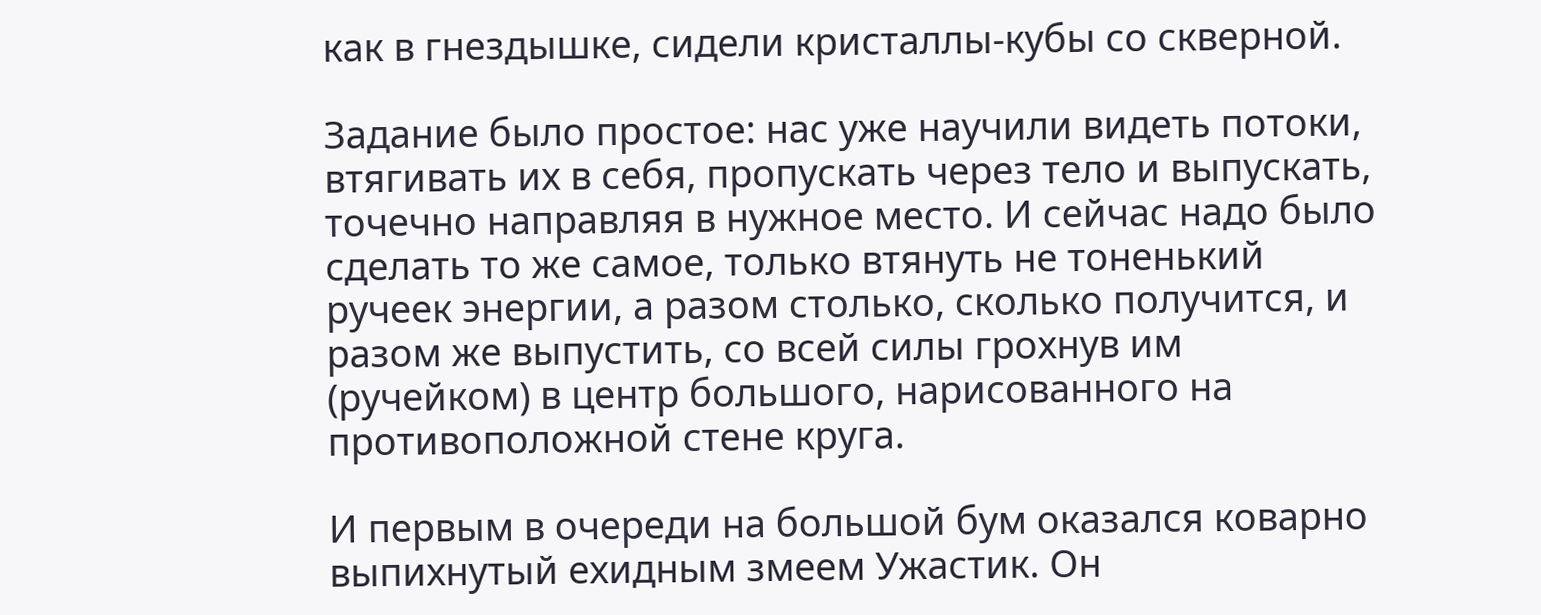как в гнездышке, сидели кристаллы-кубы со скверной.

Задание было простое: нас уже научили видеть потоки, втягивать их в себя, пропускать через тело и выпускать, точечно направляя в нужное место. И сейчас надо было сделать то же самое, только втянуть не тоненький ручеек энергии, а разом столько, сколько получится, и разом же выпустить, со всей силы грохнув им (ручейком) в центр большого, нарисованного на противоположной стене круга.

И первым в очереди на большой бум оказался коварно выпихнутый ехидным змеем Ужастик. Он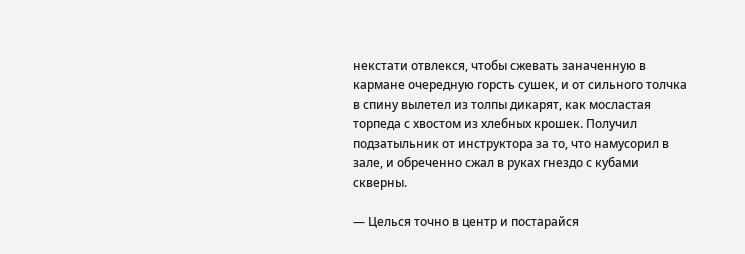некстати отвлекся, чтобы сжевать заначенную в кармане очередную горсть сушек, и от сильного толчка в спину вылетел из толпы дикарят, как мосластая торпеда с хвостом из хлебных крошек. Получил подзатыльник от инструктора за то, что намусорил в зале, и обреченно сжал в руках гнездо с кубами скверны.

— Целься точно в центр и постарайся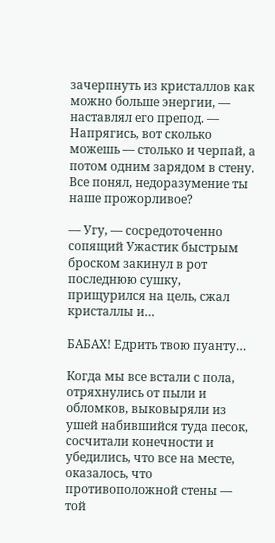зачерпнуть из кристаллов как можно больше энергии, — наставлял его препод. — Напрягись, вот сколько можешь — столько и черпай, а потом одним зарядом в стену. Все понял, недоразумение ты наше прожорливое?

— Угу, — сосредоточенно сопящий Ужастик быстрым броском закинул в рот последнюю сушку, прищурился на цель, сжал кристаллы и…

БАБАХ! Едрить твою пуанту…

Когда мы все встали с пола, отряхнулись от пыли и обломков, выковыряли из ушей набившийся туда песок, сосчитали конечности и убедились, что все на месте, оказалось, что противоположной стены — той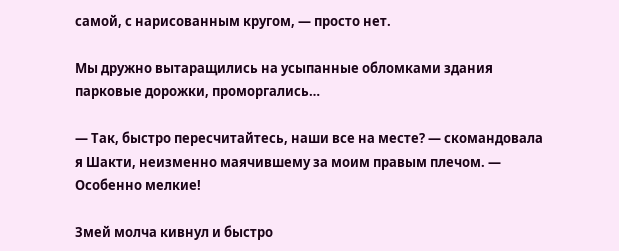самой, с нарисованным кругом, — просто нет.

Мы дружно вытаращились на усыпанные обломками здания парковые дорожки, проморгались…

— Так, быстро пересчитайтесь, наши все на месте? — скомандовала я Шакти, неизменно маячившему за моим правым плечом. — Особенно мелкие!

Змей молча кивнул и быстро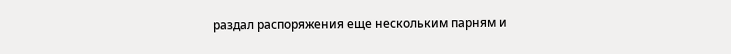раздал распоряжения еще нескольким парням и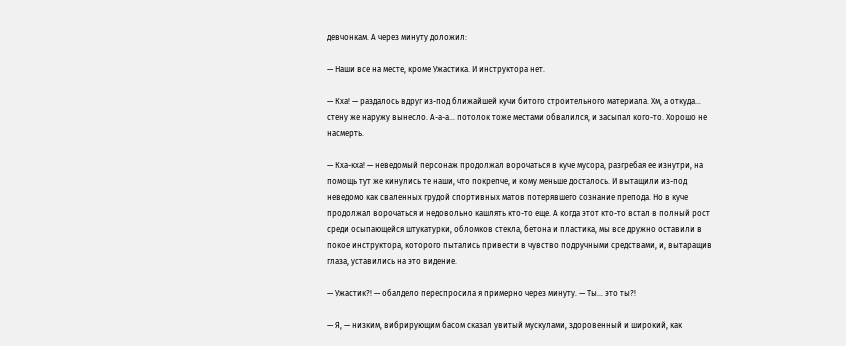девчонкам. А через минуту доложил:

— Наши все на месте, кроме Ужастика. И инструктора нет.

— Кха! — раздалось вдруг из-под ближайшей кучи битого строительного материала. Хм, а откуда… стену же наружу вынесло. А-а-а… потолок тоже местами обвалился, и засыпал кого-то. Хорошо не насмерть.

— Кха-кха! — неведомый персонаж продолжал ворочаться в куче мусора, разгребая ее изнутри, на помощь тут же кинулись те наши, что покрепче, и кому меньше досталось. И вытащили из-под неведомо как сваленных грудой спортивных матов потерявшего сознание препода. Но в куче продолжал ворочаться и недовольно кашлять кто-то еще. А когда этот кто-то встал в полный рост среди осыпающейся штукатурки, обломков стекла, бетона и пластика, мы все дружно оставили в покое инструктора, которого пытались привести в чувство подручными средствами, и, вытаращив глаза, уставились на это видение.

— Ужастик?! — обалдело переспросила я примерно через минуту. — Ты… это ты?!

— Я, — низким, вибрирующим басом сказал увитый мускулами, здоровенный и широкий, как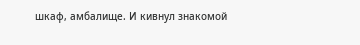шкаф, амбалище. И кивнул знакомой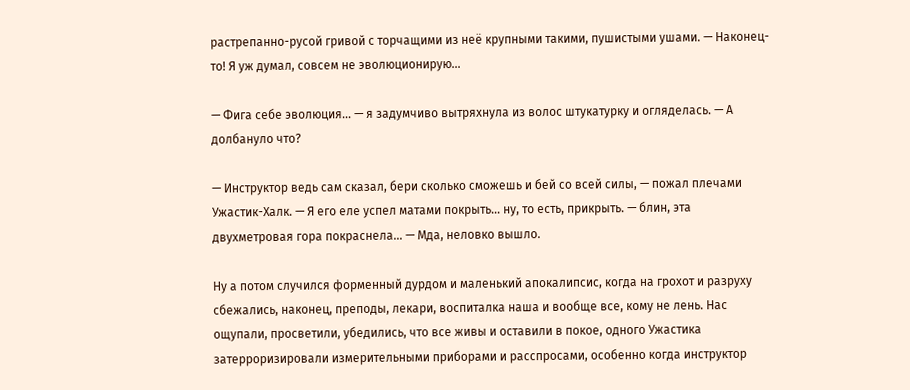растрепанно-русой гривой с торчащими из неё крупными такими, пушистыми ушами. — Наконец-то! Я уж думал, совсем не эволюционирую…

— Фига себе эволюция… — я задумчиво вытряхнула из волос штукатурку и огляделась. — А долбануло что?

— Инструктор ведь сам сказал, бери сколько сможешь и бей со всей силы, — пожал плечами Ужастик-Халк. — Я его еле успел матами покрыть… ну, то есть, прикрыть. — блин, эта двухметровая гора покраснела… — Мда, неловко вышло.

Ну а потом случился форменный дурдом и маленький апокалипсис, когда на грохот и разруху сбежались, наконец, преподы, лекари, воспиталка наша и вообще все, кому не лень. Нас ощупали, просветили, убедились, что все живы и оставили в покое, одного Ужастика затерроризировали измерительными приборами и расспросами, особенно когда инструктор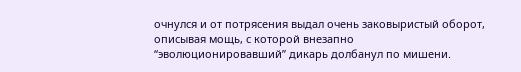очнулся и от потрясения выдал очень заковыристый оборот, описывая мощь, с которой внезапно “эволюционировавший” дикарь долбанул по мишени.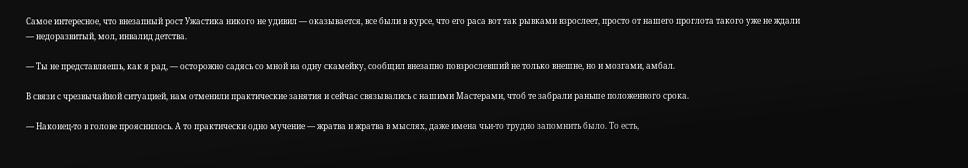Самое интересное, что внезапный рост Ужастика никого не удивил — оказывается, все были в курсе, что его раса вот так рывками взрослеет, просто от нашего проглота такого уже не ждали — недоразвитый, мол, инвалид детства.

— Ты не представляешь, как я рад, — осторожно садясь со мной на одну скамейку, сообщил внезапно повзрослевший не только внешне, но и мозгами, амбал.

В связи с чрезвычайной ситуацией, нам отменили практические занятия и сейчас связывались с нашими Мастерами, чтоб те забрали раньше положенного срока.

— Наконец-то в голове прояснилось. А то практически одно мучение — жратва и жратва в мыслях, даже имена чьи-то трудно запомнить было. То есть,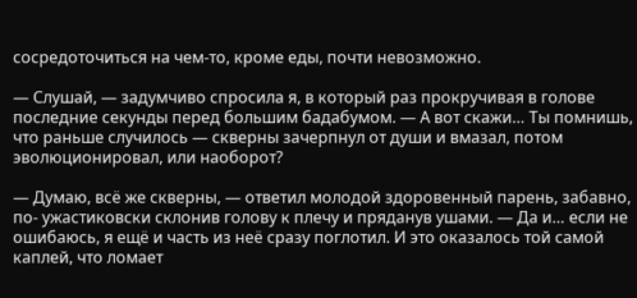сосредоточиться на чем-то, кроме еды, почти невозможно.

— Слушай, — задумчиво спросила я, в который раз прокручивая в голове последние секунды перед большим бадабумом. — А вот скажи… Ты помнишь, что раньше случилось — скверны зачерпнул от души и вмазал, потом эволюционировал, или наоборот?

— Думаю, всё же скверны, — ответил молодой здоровенный парень, забавно, по- ужастиковски склонив голову к плечу и пряданув ушами. — Да и… если не ошибаюсь, я ещё и часть из неё сразу поглотил. И это оказалось той самой каплей, что ломает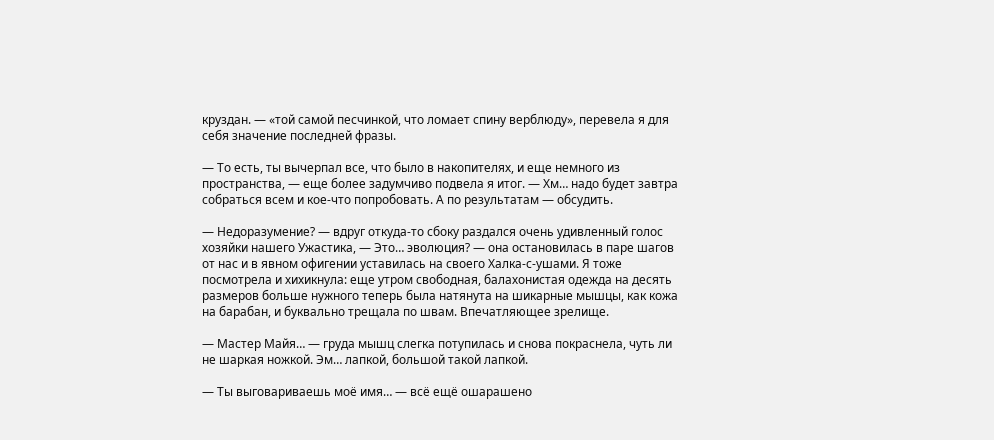круздан. — «той самой песчинкой, что ломает спину верблюду», перевела я для себя значение последней фразы.

— То есть, ты вычерпал все, что было в накопителях, и еще немного из пространства, — еще более задумчиво подвела я итог. — Хм… надо будет завтра собраться всем и кое-что попробовать. А по результатам — обсудить.

— Недоразумение? — вдруг откуда-то сбоку раздался очень удивленный голос хозяйки нашего Ужастика, — Это… эволюция? — она остановилась в паре шагов от нас и в явном офигении уставилась на своего Халка-с-ушами. Я тоже посмотрела и хихикнула: еще утром свободная, балахонистая одежда на десять размеров больше нужного теперь была натянута на шикарные мышцы, как кожа на барабан, и буквально трещала по швам. Впечатляющее зрелище.

— Мастер Майя… — груда мышц слегка потупилась и снова покраснела, чуть ли не шаркая ножкой. Эм… лапкой, большой такой лапкой.

— Ты выговариваешь моё имя… — всё ещё ошарашено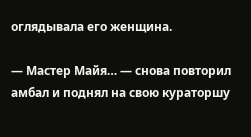оглядывала его женщина.

— Мастер Майя… — снова повторил амбал и поднял на свою кураторшу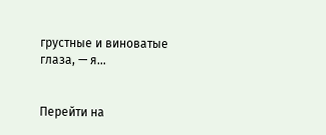грустные и виноватые глаза, — я…


Перейти на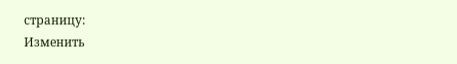страницу:
Изменить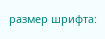размер шрифта: